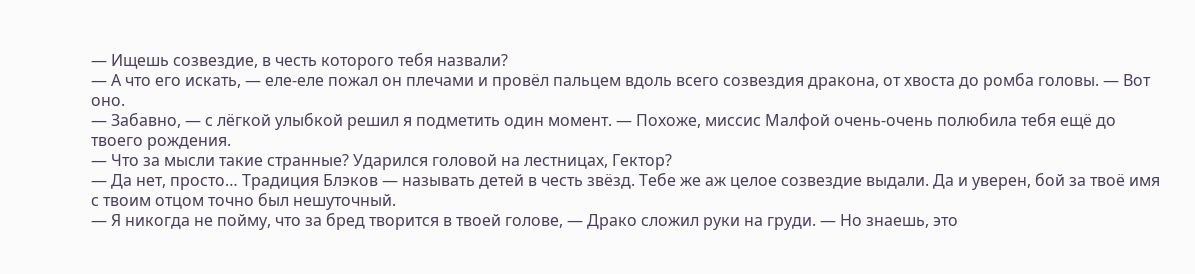— Ищешь созвездие, в честь которого тебя назвали?
— А что его искать, — еле-еле пожал он плечами и провёл пальцем вдоль всего созвездия дракона, от хвоста до ромба головы. — Вот оно.
— Забавно, — с лёгкой улыбкой решил я подметить один момент. — Похоже, миссис Малфой очень-очень полюбила тебя ещё до твоего рождения.
— Что за мысли такие странные? Ударился головой на лестницах, Гектор?
— Да нет, просто… Традиция Блэков — называть детей в честь звёзд. Тебе же аж целое созвездие выдали. Да и уверен, бой за твоё имя с твоим отцом точно был нешуточный.
— Я никогда не пойму, что за бред творится в твоей голове, — Драко сложил руки на груди. — Но знаешь, это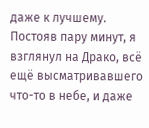даже к лучшему.
Постояв пару минут, я взглянул на Драко, всё ещё высматривавшего что-то в небе, и даже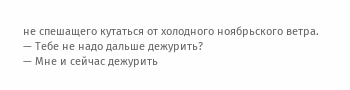не спешащего кутаться от холодного ноябрьского ветра.
— Тебе не надо дальше дежурить?
— Мне и сейчас дежурить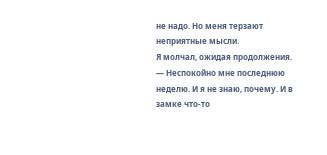не надо. Но меня терзают неприятные мысли.
Я молчал, ожидая продолжения.
— Неспокойно мне последнюю неделю. И я не знаю, почему. И в замке что-то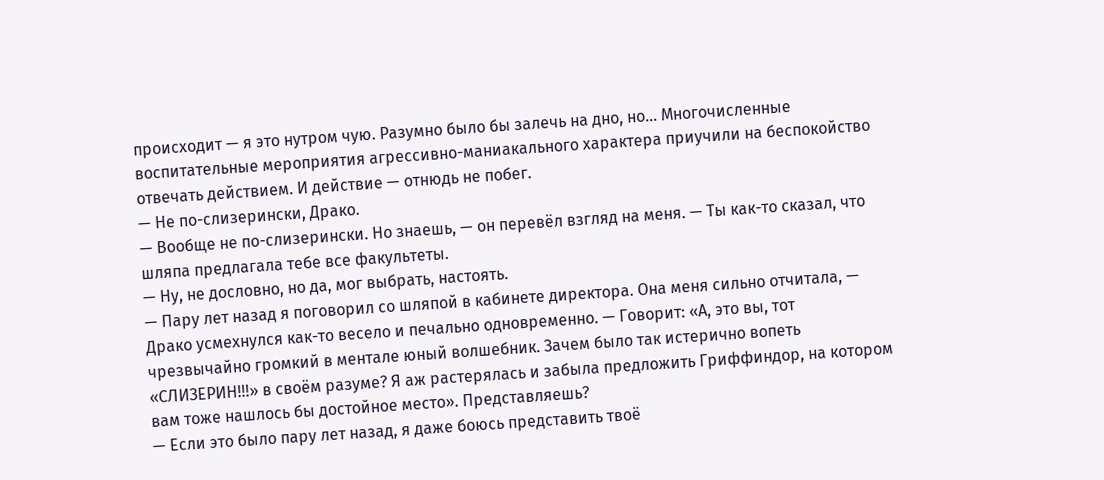происходит — я это нутром чую. Разумно было бы залечь на дно, но… Многочисленные воспитательные мероприятия агрессивно-маниакального характера приучили на беспокойство отвечать действием. И действие — отнюдь не побег.
— Не по-слизерински, Драко.
— Вообще не по-слизерински. Но знаешь, — он перевёл взгляд на меня. — Ты как-то сказал, что шляпа предлагала тебе все факультеты.
— Ну, не дословно, но да, мог выбрать, настоять.
— Пару лет назад я поговорил со шляпой в кабинете директора. Она меня сильно отчитала, — Драко усмехнулся как-то весело и печально одновременно. — Говорит: «А, это вы, тот чрезвычайно громкий в ментале юный волшебник. Зачем было так истерично вопеть «СЛИЗЕРИН!!!» в своём разуме? Я аж растерялась и забыла предложить Гриффиндор, на котором вам тоже нашлось бы достойное место». Представляешь?
— Если это было пару лет назад, я даже боюсь представить твоё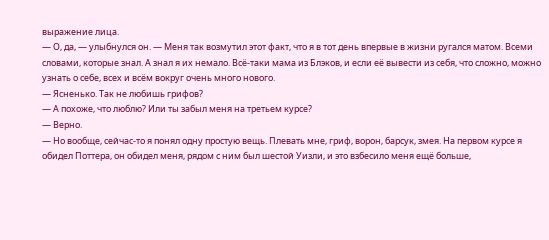выражение лица.
— О, да, — улыбнулся он. — Меня так возмутил этот факт, что я в тот день впервые в жизни ругался матом. Всеми словами, которые знал. А знал я их немало. Всё-таки мама из Блэков, и если её вывести из себя, что сложно, можно узнать о себе, всех и всём вокруг очень много нового.
— Ясненько. Так не любишь грифов?
— А похоже, что люблю? Или ты забыл меня на третьем курсе?
— Верно.
— Но вообще, сейчас-то я понял одну простую вещь. Плевать мне, гриф, ворон, барсук, змея. На первом курсе я обидел Поттера, он обидел меня, рядом с ним был шестой Уизли, и это взбесило меня ещё больше,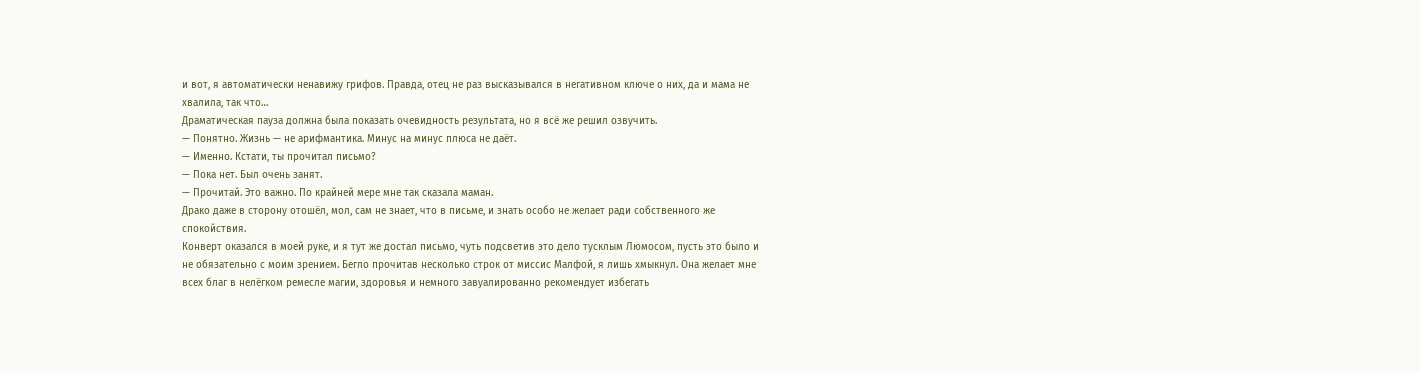и вот, я автоматически ненавижу грифов. Правда, отец не раз высказывался в негативном ключе о них, да и мама не хвалила, так что…
Драматическая пауза должна была показать очевидность результата, но я всё же решил озвучить.
— Понятно. Жизнь — не арифмантика. Минус на минус плюса не даёт.
— Именно. Кстати, ты прочитал письмо?
— Пока нет. Был очень занят.
— Прочитай. Это важно. По крайней мере мне так сказала маман.
Драко даже в сторону отошёл, мол, сам не знает, что в письме, и знать особо не желает ради собственного же спокойствия.
Конверт оказался в моей руке, и я тут же достал письмо, чуть подсветив это дело тусклым Люмосом, пусть это было и не обязательно с моим зрением. Бегло прочитав несколько строк от миссис Малфой, я лишь хмыкнул. Она желает мне всех благ в нелёгком ремесле магии, здоровья и немного завуалированно рекомендует избегать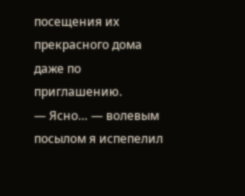посещения их прекрасного дома даже по приглашению.
— Ясно… — волевым посылом я испепелил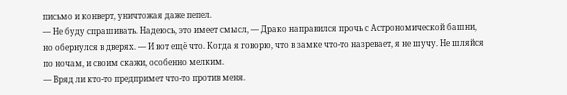письмо и конверт, уничтожая даже пепел.
— Не буду спрашивать. Надеюсь, это имеет смысл, — Драко направился прочь с Астрономической башни, но обернулся в дверях. — И вот ещё что. Когда я говорю, что в замке что-то назревает, я не шучу. Не шляйся по ночам, и своим скажи, особенно мелким.
— Вряд ли кто-то предпримет что-то против меня.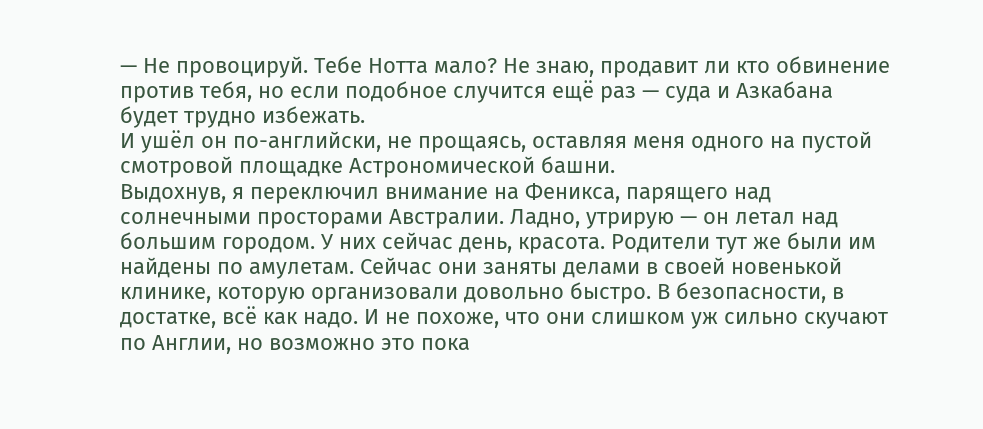— Не провоцируй. Тебе Нотта мало? Не знаю, продавит ли кто обвинение против тебя, но если подобное случится ещё раз — суда и Азкабана будет трудно избежать.
И ушёл он по-английски, не прощаясь, оставляя меня одного на пустой смотровой площадке Астрономической башни.
Выдохнув, я переключил внимание на Феникса, парящего над солнечными просторами Австралии. Ладно, утрирую — он летал над большим городом. У них сейчас день, красота. Родители тут же были им найдены по амулетам. Сейчас они заняты делами в своей новенькой клинике, которую организовали довольно быстро. В безопасности, в достатке, всё как надо. И не похоже, что они слишком уж сильно скучают по Англии, но возможно это пока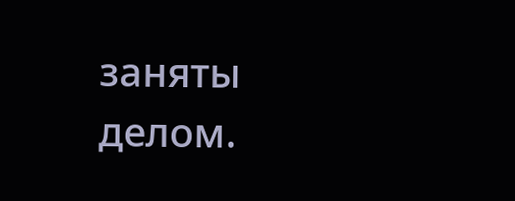заняты делом.